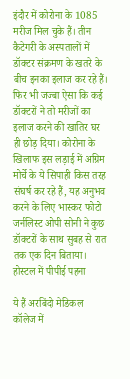इंदौर में कोरोना के 1085 मरीज मिल चुके हैं। तीन कैटेगरी के अस्पतालों में डॉक्टर संक्रमण के खतरे के बीच इनका इलाज कर रहे हैं। फिर भी जज्बा ऐसा कि कई डॉक्टरों ने तो मरीजों का इलाज करने की खातिर घर ही छोड़ दिया। कोरोना के खिलाफ इस लड़ाई में अग्रिम मोर्चे के ये सिपाही किस तरह संघर्ष कर रहे हैं, यह अनुभव करने के लिए भास्कर फोटो जर्नलिस्ट ओपी सोनी ने कुछ डॉक्टरों के साथ सुबह से रात तक एक दिन बिताया।
होस्टल में पीपीई पहना

ये हैं अरबिंदो मेडिकल कॉलेज में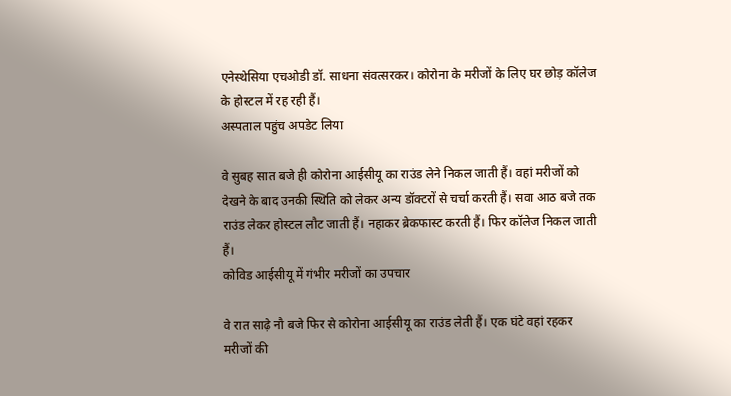एनेस्थेसिया एचओडी डॉ. साधना संवत्सरकर। कोरोना के मरीजों के लिए घर छोड़ कॉलेज के होस्टल में रह रही हैं।
अस्पताल पहुंच अपडेट लिया

वे सुबह सात बजे ही कोरोना आईसीयू का राउंड लेने निकल जाती हैं। वहां मरीजों को देखने के बाद उनकी स्थिति को लेकर अन्य डॉक्टरों से चर्चा करती हैं। सवा आठ बजे तक राउंड लेकर होस्टल लौट जाती हैं। नहाकर ब्रेकफास्ट करती हैं। फिर कॉलेज निकल जाती हैं।
कोविड आईसीयू में गंभीर मरीजों का उपचार

वे रात साढ़े नौ बजे फिर से कोरोना आईसीयू का राउंड लेती हैं। एक घंटे वहां रहकर मरीजों की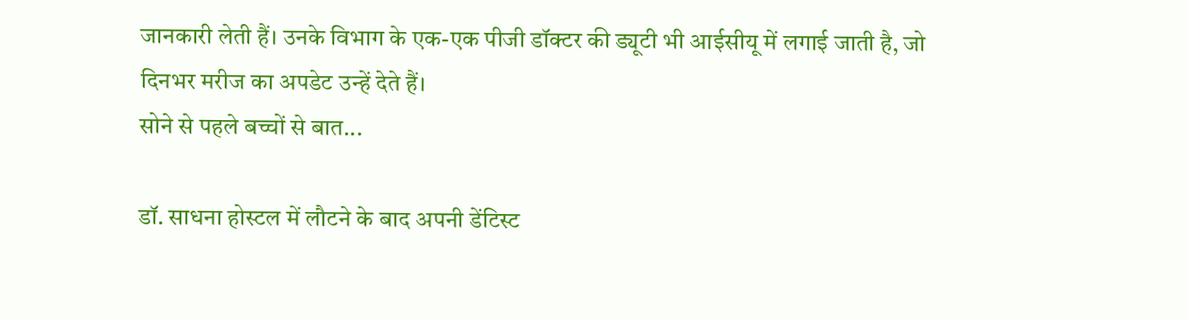जानकारी लेती हैं। उनके विभाग के एक-एक पीजी डॉक्टर की ड्यूटी भी आईसीयू में लगाई जाती है, जो दिनभर मरीज का अपडेट उन्हें देते हैं।
सोने से पहले बच्चों से बात...

डॉ. साधना होस्टल में लौटने के बाद अपनी डेंटिस्ट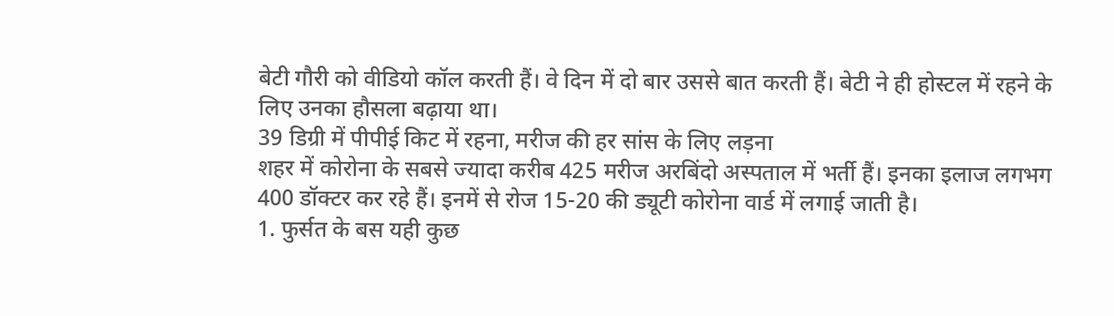बेटी गौरी को वीडियो कॉल करती हैं। वे दिन में दो बार उससे बात करती हैं। बेटी ने ही होस्टल में रहने के लिए उनका हौसला बढ़ाया था।
39 डिग्री में पीपीई किट में रहना, मरीज की हर सांस के लिए लड़ना
शहर में कोरोना के सबसे ज्यादा करीब 425 मरीज अरबिंदो अस्पताल में भर्ती हैं। इनका इलाज लगभग 400 डॉक्टर कर रहे हैं। इनमें से रोज 15-20 की ड्यूटी कोरोना वार्ड में लगाई जाती है।
1. फुर्सत के बस यही कुछ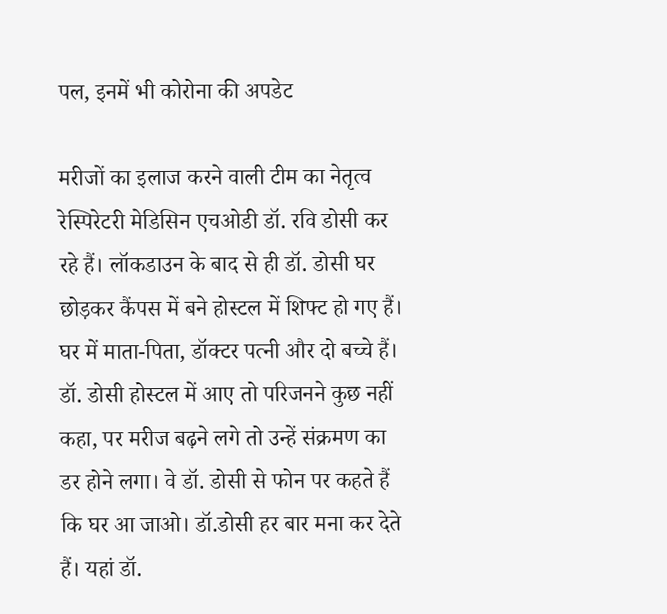पल, इनमें भी कोरोना की अपडेट

मरीजों का इलाज करने वाली टीम का नेतृत्व रेस्पिरेटरी मेडिसिन एचओडी डॉ. रवि डोसी कर रहे हैं। लॉकडाउन के बाद से ही डॉ. डोसी घर छोड़कर कैंपस में बने होस्टल में शिफ्ट हो गए हैं। घर में माता-पिता, डॉक्टर पत्नी और दो बच्चे हैं। डॉ. डोसी होस्टल में आए तो परिजनने कुछ नहीं कहा, पर मरीज बढ़ने लगे तो उन्हें संक्रमण का डर होने लगा। वे डॉ. डोसी से फोन पर कहते हैं कि घर आ जाओ। डॉ.डोसी हर बार मना कर देते हैं। यहां डॉ.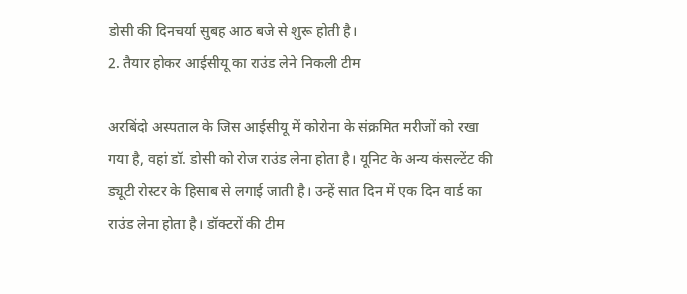डोसी की दिनचर्या सुबह आठ बजे से शुरू होती है।
2. तैयार होकर आईसीयू का राउंड लेने निकली टीम

अरबिंदो अस्पताल के जिस आईसीयू में कोरोना के संक्रमित मरीजों को रखा गया है, वहां डॉ. डोसी को रोज राउंड लेना होता है। यूनिट के अन्य कंसल्टेंट की ड्यूटी रोस्टर के हिसाब से लगाई जाती है। उन्हें सात दिन में एक दिन वार्ड का राउंड लेना होता है। डॉक्टरों की टीम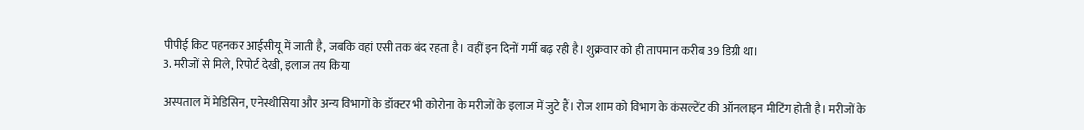पीपीई किट पहनकर आईसीयू में जाती है, जबकि वहां एसी तक बंद रहता है। वहीं इन दिनों गर्मी बढ़ रही है। शुक्रवार को ही तापमान करीब 39 डिग्री था।
3. मरीजों से मिले, रिपोर्ट देखी, इलाज तय किया

अस्पताल में मेडिसिन, एनेस्थीसिया और अन्य विभागों के डॉक्टर भी कोरोना के मरीजों के इलाज में जुटे हैं। रोज शाम को विभाग के कंसल्टेंट की ऑनलाइन मीटिंग होती है। मरीजों के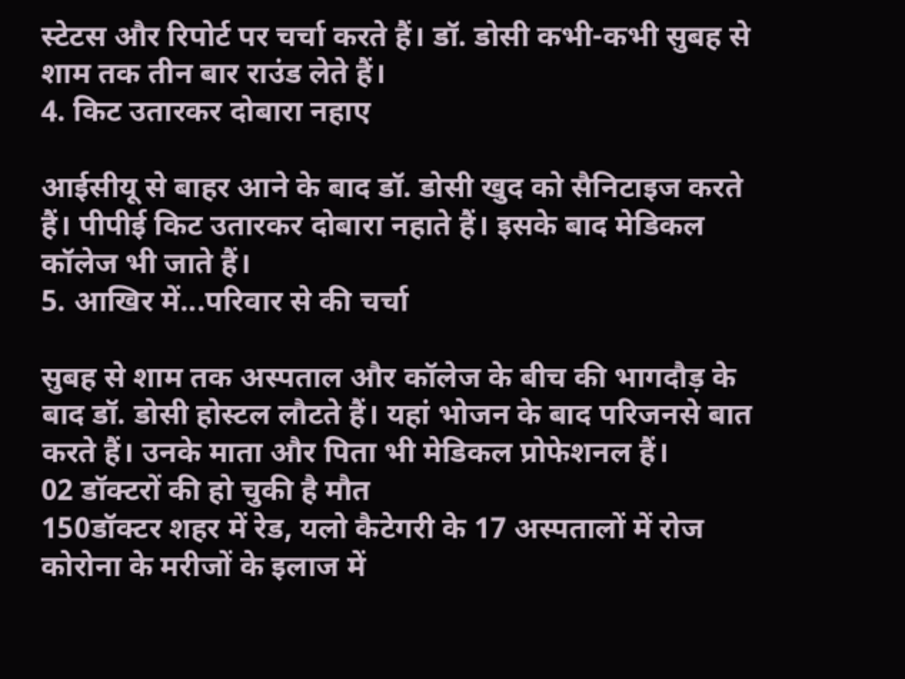स्टेटस और रिपोर्ट पर चर्चा करते हैं। डॉ. डोसी कभी-कभी सुबह से शाम तक तीन बार राउंड लेते हैं।
4. किट उतारकर दोबारा नहाए

आईसीयू से बाहर आने के बाद डॉ. डोसी खुद को सैनिटाइज करते हैं। पीपीई किट उतारकर दोबारा नहाते हैं। इसके बाद मेडिकल कॉलेज भी जाते हैं।
5. आखिर में...परिवार से की चर्चा

सुबह से शाम तक अस्पताल और कॉलेज के बीच की भागदौड़ के बाद डॉ. डोसी होस्टल लौटते हैं। यहां भोजन के बाद परिजनसे बात करते हैं। उनके माता और पिता भी मेडिकल प्रोफेशनल हैं।
02 डॉक्टरों की हो चुकी है मौत
150डॉक्टर शहर में रेड, यलो कैटेगरी के 17 अस्पतालों में रोज कोरोना के मरीजों के इलाज में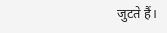जुटते हैं।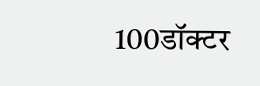100डॉक्टर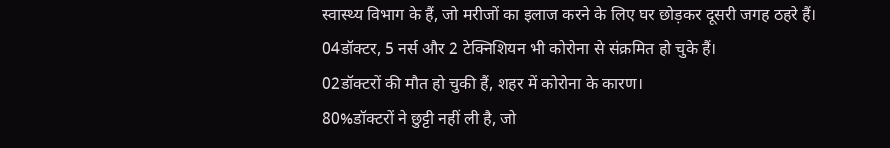स्वास्थ्य विभाग के हैं, जो मरीजों का इलाज करने के लिए घर छोड़कर दूसरी जगह ठहरे हैं।
04डॉक्टर, 5 नर्स और 2 टेक्निशियन भी कोरोना से संक्रमित हो चुके हैं।
02डॉक्टरों की मौत हो चुकी हैं, शहर में कोरोना के कारण।
80%डॉक्टरों ने छुट्टी नहीं ली है, जो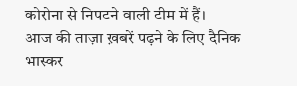कोरोना से निपटने वाली टीम में हैं।
आज की ताज़ा ख़बरें पढ़ने के लिए दैनिक भास्कर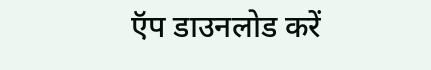ऍप डाउनलोड करें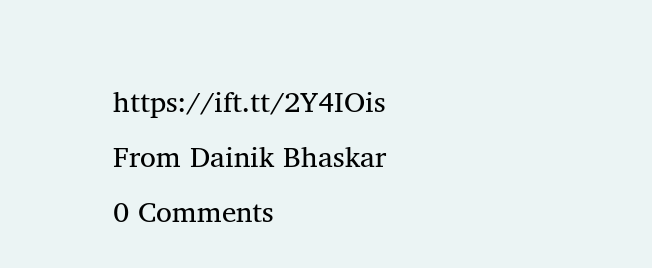https://ift.tt/2Y4IOis
From Dainik Bhaskar
0 Comments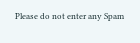Please do not enter any Spam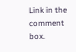Link in the comment box.